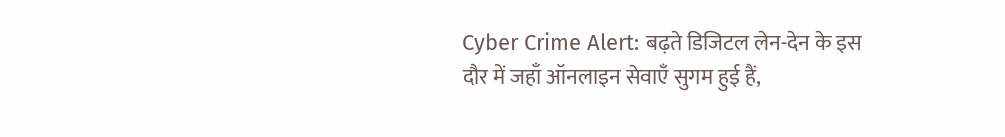Cyber Crime Alert: बढ़ते डिजिटल लेन-देन के इस दौर में जहाँ ऑनलाइन सेवाएँ सुगम हुई हैं,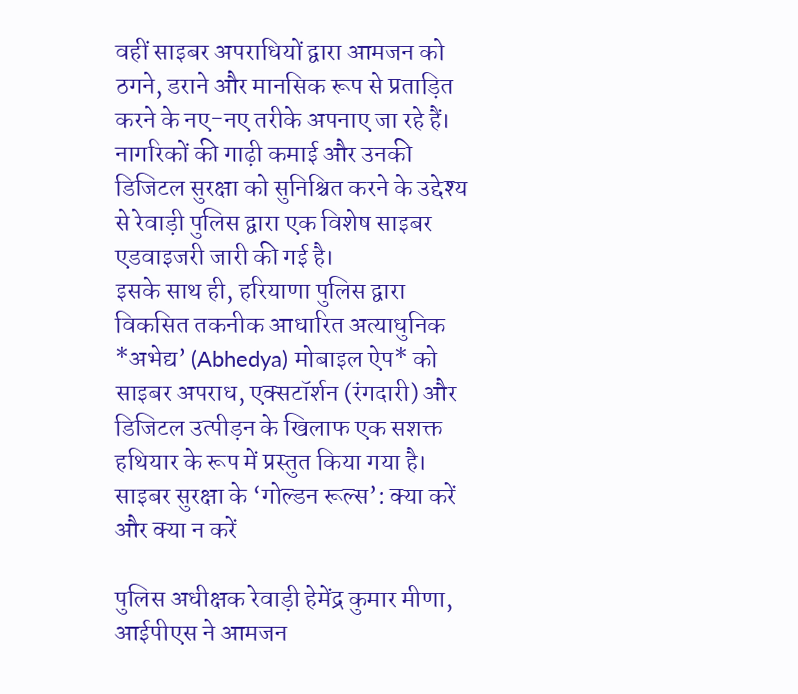वहीं साइबर अपराधियों द्वारा आमजन को ठगने, डराने और मानसिक रूप से प्रताड़ित करने के नए-नए तरीके अपनाए जा रहे हैं। नागरिकों की गाढ़ी कमाई और उनकी डिजिटल सुरक्षा को सुनिश्चित करने के उद्देश्य से रेवाड़ी पुलिस द्वारा एक विशेष साइबर एडवाइजरी जारी की गई है।
इसके साथ ही, हरियाणा पुलिस द्वारा विकसित तकनीक आधारित अत्याधुनिक *अभेद्य’ (Abhedya) मोबाइल ऐप* को साइबर अपराध, एक्सटॉर्शन (रंगदारी) और डिजिटल उत्पीड़न के खिलाफ एक सशक्त हथियार के रूप में प्रस्तुत किया गया है।
साइबर सुरक्षा के ‘गोल्डन रूल्स’: क्या करें और क्या न करें

पुलिस अधीक्षक रेवाड़ी हेमेंद्र कुमार मीणा, आईपीएस ने आमजन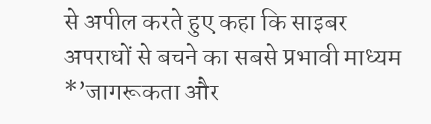से अपील करते हुए कहा कि साइबर अपराधों से बचने का सबसे प्रभावी माध्यम *’जागरूकता और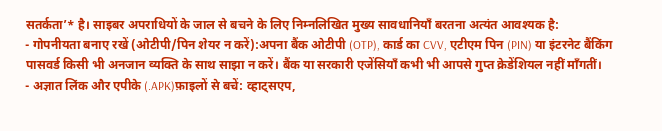सतर्कता’* है। साइबर अपराधियों के जाल से बचने के लिए निम्नलिखित मुख्य सावधानियाँ बरतना अत्यंत आवश्यक है:
- गोपनीयता बनाए रखें (ओटीपी/पिन शेयर न करें):अपना बैंक ओटीपी (OTP), कार्ड का CVV, एटीएम पिन (PIN) या इंटरनेट बैंकिंग पासवर्ड किसी भी अनजान व्यक्ति के साथ साझा न करें। बैंक या सरकारी एजेंसियाँ कभी भी आपसे गुप्त क्रेडेंशियल नहीं माँगतीं।
- अज्ञात लिंक और एपीके (.APK)फ़ाइलों से बचें: व्हाट्सएप,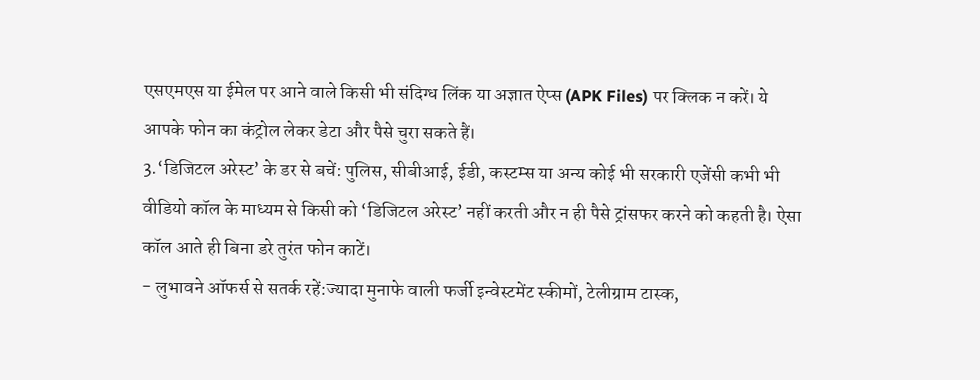एसएमएस या ईमेल पर आने वाले किसी भी संदिग्ध लिंक या अज्ञात ऐप्स (APK Files) पर क्लिक न करें। ये आपके फोन का कंट्रोल लेकर डेटा और पैसे चुरा सकते हैं।
3.‘डिजिटल अरेस्ट’ के डर से बचें: पुलिस, सीबीआई, ईडी, कस्टम्स या अन्य कोई भी सरकारी एजेंसी कभी भी वीडियो कॉल के माध्यम से किसी को ‘डिजिटल अरेस्ट’ नहीं करती और न ही पैसे ट्रांसफर करने को कहती है। ऐसा कॉल आते ही बिना डरे तुरंत फोन काटें।
- लुभावने ऑफर्स से सतर्क रहें:ज्यादा मुनाफे वाली फर्जी इन्वेस्टमेंट स्कीमों, टेलीग्राम टास्क,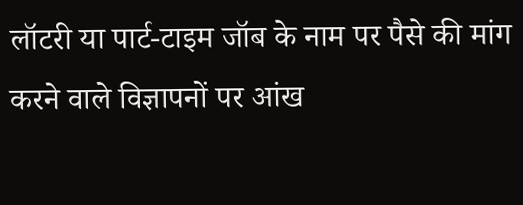लॉटरी या पार्ट-टाइम जॉब के नाम पर पैसे की मांग करने वाले विज्ञापनों पर आंख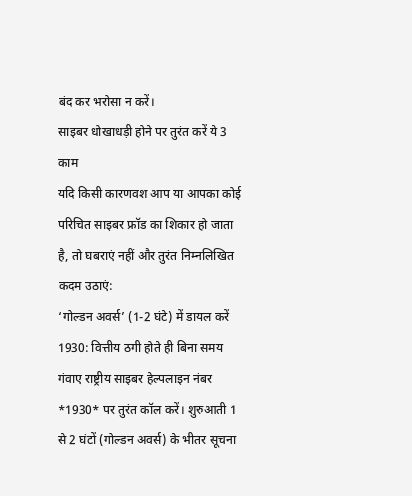बंद कर भरोसा न करें।
साइबर धोखाधड़ी होने पर तुरंत करें ये 3 काम
यदि किसी कारणवश आप या आपका कोई परिचित साइबर फ्रॉड का शिकार हो जाता है, तो घबराएं नहीं और तुरंत निम्नलिखित कदम उठाएं:
‘गोल्डन अवर्स’ (1-2 घंटे) में डायल करें 1930: वित्तीय ठगी होते ही बिना समय गंवाए राष्ट्रीय साइबर हेल्पलाइन नंबर *1930* पर तुरंत कॉल करें। शुरुआती 1 से 2 घंटों (गोल्डन अवर्स) के भीतर सूचना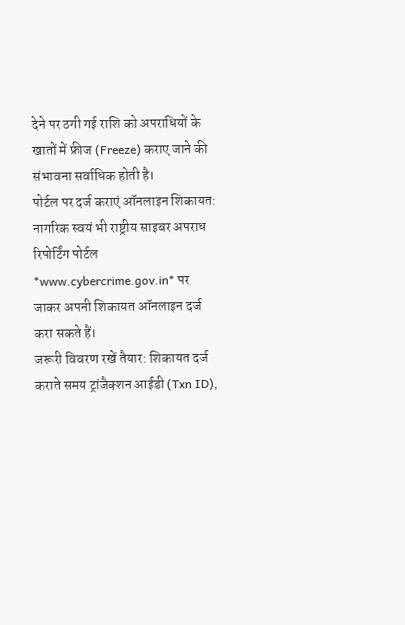देने पर ठगी गई राशि को अपराधियों के खातों में फ्रीज (Freeze) कराए जाने की संभावना सर्वाधिक होती है।
पोर्टल पर दर्ज कराएं ऑनलाइन शिकायत: नागरिक स्वयं भी राष्ट्रीय साइबर अपराध रिपोर्टिंग पोर्टल *www.cybercrime.gov.in* पर जाकर अपनी शिकायत ऑनलाइन दर्ज करा सकते हैं।
जरूरी विवरण रखें तैयार: शिकायत दर्ज कराते समय ट्रांजैक्शन आईडी (Txn ID),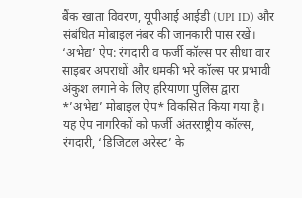बैंक खाता विवरण, यूपीआई आईडी (UPI ID) और संबंधित मोबाइल नंबर की जानकारी पास रखें।
‘अभेद्य’ ऐप: रंगदारी व फर्जी कॉल्स पर सीधा वार
साइबर अपराधों और धमकी भरे कॉल्स पर प्रभावी अंकुश लगाने के लिए हरियाणा पुलिस द्वारा *’अभेद्य’ मोबाइल ऐप* विकसित किया गया है। यह ऐप नागरिकों को फर्जी अंतरराष्ट्रीय कॉल्स, रंगदारी, ‘डिजिटल अरेस्ट’ के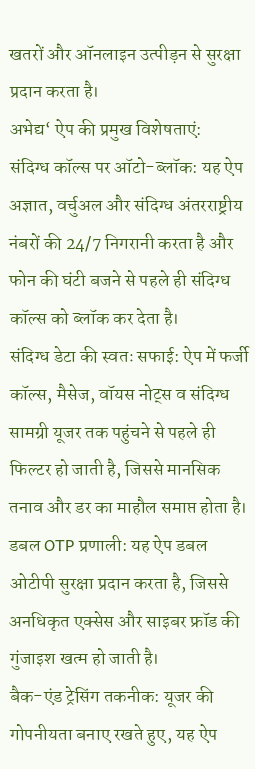खतरों और ऑनलाइन उत्पीड़न से सुरक्षा प्रदान करता है।
अभेद्य‘ ऐप की प्रमुख विशेषताएं:
संदिग्ध कॉल्स पर ऑटो-ब्लॉक: यह ऐप अज्ञात, वर्चुअल और संदिग्ध अंतरराष्ट्रीय नंबरों की 24/7 निगरानी करता है और फोन की घंटी बजने से पहले ही संदिग्ध कॉल्स को ब्लॉक कर देता है।
संदिग्ध डेटा की स्वतः सफाई: ऐप में फर्जी कॉल्स, मैसेज, वॉयस नोट्स व संदिग्ध सामग्री यूजर तक पहुंचने से पहले ही फिल्टर हो जाती है, जिससे मानसिक तनाव और डर का माहौल समाप्त होता है।
डबल OTP प्रणाली: यह ऐप डबल ओटीपी सुरक्षा प्रदान करता है, जिससे अनधिकृत एक्सेस और साइबर फ्रॉड की गुंजाइश खत्म हो जाती है।
बैक-एंड ट्रेसिंग तकनीक: यूजर की गोपनीयता बनाए रखते हुए, यह ऐप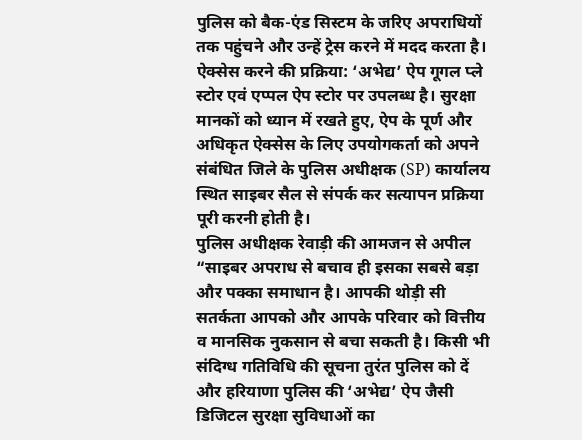पुलिस को बैक-एंड सिस्टम के जरिए अपराधियों तक पहुंचने और उन्हें ट्रेस करने में मदद करता है।
ऐक्सेस करने की प्रक्रिया: ‘अभेद्य’ ऐप गूगल प्ले स्टोर एवं एप्पल ऐप स्टोर पर उपलब्ध है। सुरक्षा मानकों को ध्यान में रखते हुए, ऐप के पूर्ण और अधिकृत ऐक्सेस के लिए उपयोगकर्ता को अपने संबंधित जिले के पुलिस अधीक्षक (SP) कार्यालय स्थित साइबर सैल से संपर्क कर सत्यापन प्रक्रिया पूरी करनी होती है।
पुलिस अधीक्षक रेवाड़ी की आमजन से अपील
“साइबर अपराध से बचाव ही इसका सबसे बड़ा और पक्का समाधान है। आपकी थोड़ी सी सतर्कता आपको और आपके परिवार को वित्तीय व मानसिक नुकसान से बचा सकती है। किसी भी संदिग्ध गतिविधि की सूचना तुरंत पुलिस को दें और हरियाणा पुलिस की ‘अभेद्य’ ऐप जैसी डिजिटल सुरक्षा सुविधाओं का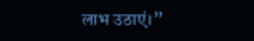लाभ उठाएं।”